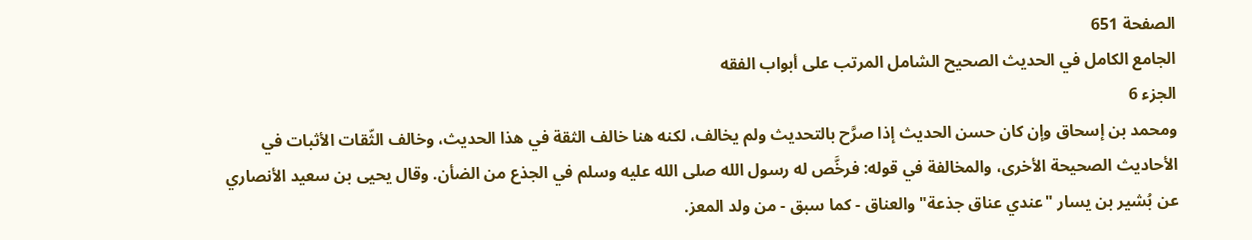الصفحة 651
الجامع الكامل في الحديث الصحيح الشامل المرتب على أبواب الفقه
الجزء 6
ومحمد بن إسحاق وإن كان حسن الحديث إذا صرَّح بالتحديث ولم يخالف، لكنه هنا خالف الثقة في هذا الحديث، وخالف الثّقات الأثبات في الأحاديث الصحيحة الأخرى، والمخالفة في قوله: فرخَّص له رسول الله صلى الله عليه وسلم في الجذع من الضأن. وقال يحيى بن سعيد الأنصاري عن بُشير بن يسار "عندي عناق جذعة" والعناق - كما سبق - من ولد المعز.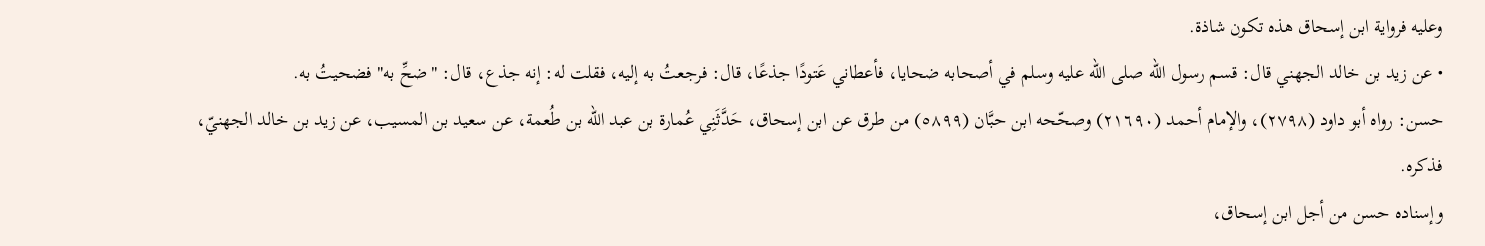وعليه فرواية ابن إسحاق هذه تكون شاذة.
• عن زيد بن خالد الجهني قال: قسم رسول الله صلى الله عليه وسلم في أصحابه ضحايا، فأعطاني عَتودًا جذعًا، قال: فرجعتُ به إليه، فقلت له: إنه جذع، قال: "ضحِّ به" فضحيتُ به.
حسن: رواه أبو داود (٢٧٩٨)، والإمام أحمد (٢١٦٩٠) وصحّحه ابن حبَّان (٥٨٩٩) من طرق عن ابن إسحاق، حَدَّثَنِي عُمارة بن عبد الله بن طُعمة، عن سعيد بن المسيب، عن زيد بن خالد الجهنيّ، فذكره.
وإسناده حسن من أجل ابن إسحاق،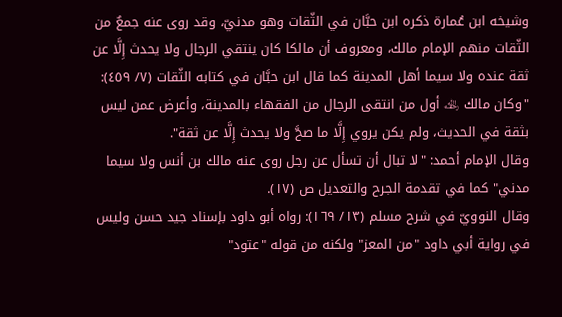وشيخه ابن عُمارة ذكره ابن حبَّان في الثّقات وهو مدنيّ، وقد روى عنه جمعٌ من الثّقات منهم الإمام مالك، ومعروف أن مالكا كان ينتقي الرجال ولا يحدث إِلَّا عن ثقة عنده ولا سيما أهل المدينة كما قال ابن حبَّان في كتابه الثّقات (٧/ ٤٥٩): "وكان مالك ﵀ أول من انتقى الرجال من الفقهاء بالمدينة، وأعرض عمن ليس بثقة في الحديث، ولم يكن يروي إِلَّا ما صحَّ ولا يحدث إِلَّا عن ثقة".
وقال الإمام أحمد: "لا تبال أن تسأل عن رجل روى عنه مالك بن أنس ولا سيما مدني" كما في تقدمة الجرح والتعديل ص (١٧).
وقال النوويّ في شرح مسلم (١٣/ ١٦٩): رواه أبو داود بإسناد جيد حسن وليس في رواية أبي داود "من المعز" ولكنه من قوله "عتود"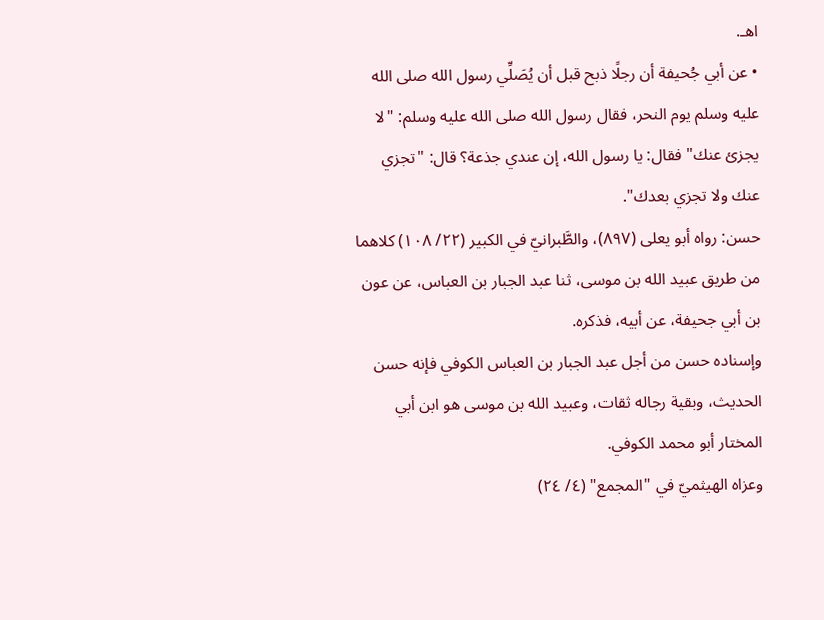اهـ.
• عن أبي جُحيفة أن رجلًا ذبح قبل أن يُصَلِّي رسول الله صلى الله عليه وسلم يوم النحر، فقال رسول الله صلى الله عليه وسلم: "لا يجزئ عنك" فقال: يا رسول الله، إن عندي جذعة؟ قال: "تجزي عنك ولا تجزي بعدك".
حسن: رواه أبو يعلى (٨٩٧)، والطَّبرانيّ في الكبير (٢٢/ ١٠٨) كلاهما من طريق عبيد الله بن موسى، ثنا عبد الجبار بن العباس، عن عون بن أبي جحيفة، عن أبيه، فذكره.
وإسناده حسن من أجل عبد الجبار بن العباس الكوفي فإنه حسن الحديث، وبقية رجاله ثقات، وعبيد الله بن موسى هو ابن أبي المختار أبو محمد الكوفي.
وعزاه الهيثميّ في "المجمع" (٤/ ٢٤)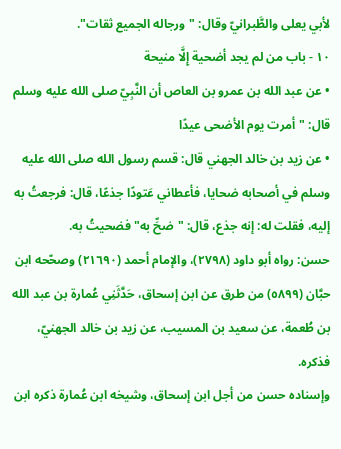لأبي يعلى والطَّبرانيّ وقال: "ورجاله الجميع ثقات".
١٠ - باب من لم يجد أضحية إِلَّا منيحة
• عن عبد الله بن عمرو بن العاص أن النَّبِيّ صلى الله عليه وسلم قال: "أمرت يوم الأضحى عيدًا
• عن زيد بن خالد الجهني قال: قسم رسول الله صلى الله عليه وسلم في أصحابه ضحايا، فأعطاني عَتودًا جذعًا، قال: فرجعتُ به إليه، فقلت له: إنه جذع، قال: "ضحِّ به" فضحيتُ به.
حسن: رواه أبو داود (٢٧٩٨)، والإمام أحمد (٢١٦٩٠) وصحّحه ابن حبَّان (٥٨٩٩) من طرق عن ابن إسحاق، حَدَّثَنِي عُمارة بن عبد الله بن طُعمة، عن سعيد بن المسيب، عن زيد بن خالد الجهنيّ، فذكره.
وإسناده حسن من أجل ابن إسحاق، وشيخه ابن عُمارة ذكره ابن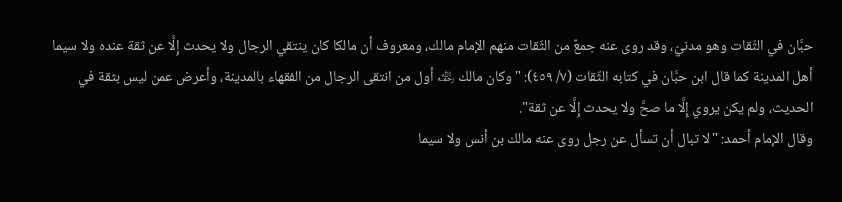حبَّان في الثّقات وهو مدنيّ، وقد روى عنه جمعٌ من الثّقات منهم الإمام مالك، ومعروف أن مالكا كان ينتقي الرجال ولا يحدث إِلَّا عن ثقة عنده ولا سيما أهل المدينة كما قال ابن حبَّان في كتابه الثّقات (٧/ ٤٥٩): "وكان مالك ﵀ أول من انتقى الرجال من الفقهاء بالمدينة، وأعرض عمن ليس بثقة في الحديث، ولم يكن يروي إِلَّا ما صحَّ ولا يحدث إِلَّا عن ثقة".
وقال الإمام أحمد: "لا تبال أن تسأل عن رجل روى عنه مالك بن أنس ولا سيما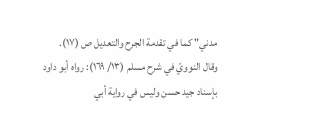مدني" كما في تقدمة الجرح والتعديل ص (١٧).
وقال النوويّ في شرح مسلم (١٣/ ١٦٩): رواه أبو داود بإسناد جيد حسن وليس في رواية أبي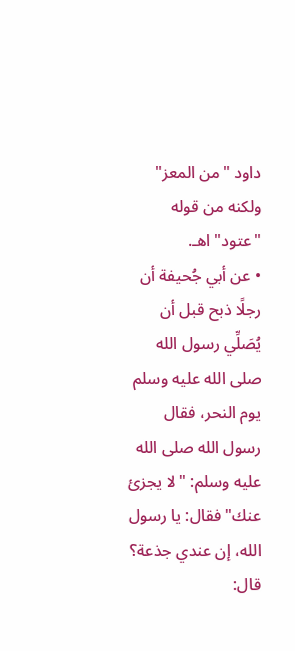داود "من المعز" ولكنه من قوله "عتود" اهـ.
• عن أبي جُحيفة أن رجلًا ذبح قبل أن يُصَلِّي رسول الله صلى الله عليه وسلم يوم النحر، فقال رسول الله صلى الله عليه وسلم: "لا يجزئ عنك" فقال: يا رسول الله، إن عندي جذعة؟ قال: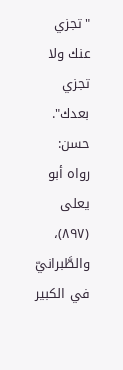"تجزي عنك ولا تجزي بعدك".
حسن: رواه أبو يعلى (٨٩٧)، والطَّبرانيّ في الكبير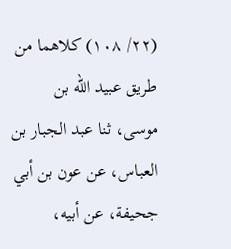(٢٢/ ١٠٨) كلاهما من طريق عبيد الله بن موسى، ثنا عبد الجبار بن العباس، عن عون بن أبي جحيفة، عن أبيه،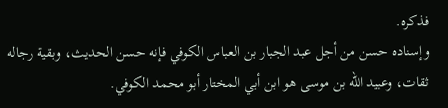فذكره.
وإسناده حسن من أجل عبد الجبار بن العباس الكوفي فإنه حسن الحديث، وبقية رجاله ثقات، وعبيد الله بن موسى هو ابن أبي المختار أبو محمد الكوفي.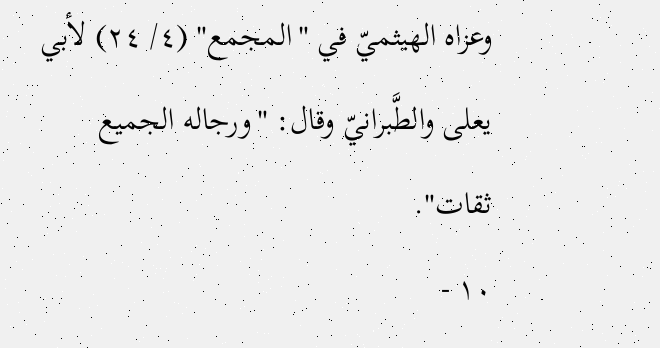وعزاه الهيثميّ في "المجمع" (٤/ ٢٤) لأبي يعلى والطَّبرانيّ وقال: "ورجاله الجميع ثقات".
١٠ -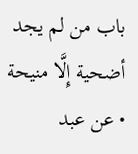باب من لم يجد أضحية إِلَّا منيحة
• عن عبد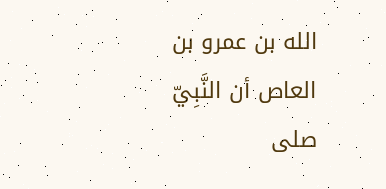الله بن عمرو بن العاص أن النَّبِيّ صلى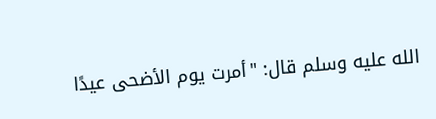الله عليه وسلم قال: "أمرت يوم الأضحى عيدًا